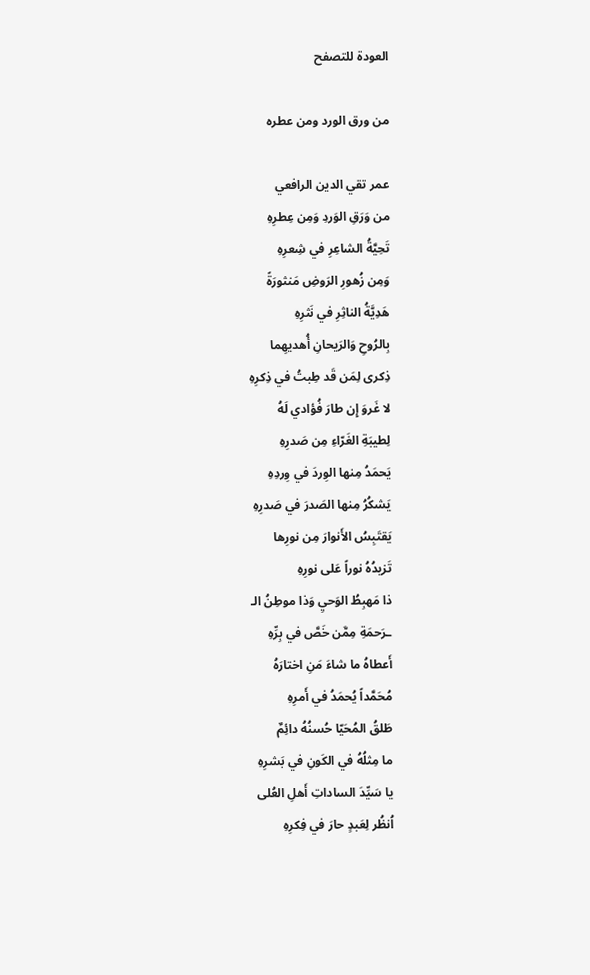العودة للتصفح

من ورق الورد ومن عطره

عمر تقي الدين الرافعي
من وَرَقِ الوَردِ وَمِن عِطرِهِ
تَحِيَّةُ الشاعِرِ في شِعرِهِ
وَمِن زُهورِ الرَوضِ مَنثورَةً
هَدِيَّةُ الناثِرِ في نَثرِهِ
بِالرُوحِ وَالرَيحانِ أُهديهِما
ذِكرى لِمَن قَد طِبتُ في ذِكرِهِ
لا غَروَ إِن طارَ فُؤادي لَهُ
لِطيبَةِ الغَرّاءِ مِن صَدرِهِ
يَحمَدُ مِنها الوِردَ في وِردِهِ
يَشكُرُ مِنها الصَدرَ في صَدرِهِ
يَقتَبِسُ الأَنوارَ مِن نورِها
تَزيدُهُ نوراً عَلى نورِهِ
ذا مَهبِطُ الوَحيِ وَذا موطِنُ الـ
ـرَحمَةِ مِمَّن خَصَّ في بِرِّهِ
أَعطاهُ ما شاءَ مَنِ اختارَهُ
مُحَمَّداً يُحمَدُ في أَمرِهِ
طَلقُ المُحَيّا حُسنُهُ دائِمٌ
ما مِثلُهُ في الكَونِ في بَشرِهِ
يا سَيِّدَ الساداتِ أَهلِ العُلى
اُنظُر لِعَبدٍ حارَ في فِكرِهِ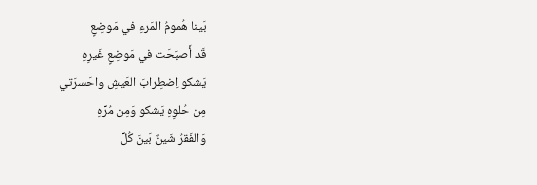بَينا هُمومُ المَرءِ في مَوضِعٍ
قَد أَصبَحَت في مَوضِعٍ غَيرِهِ
يَشكو اِضطِرابَ العَيشِ واحَسرَتي
مِن حُلوِهِ يَشكو وَمِن مُرِّهِ
وَالفَقرُ شَينٌ بَينَ كُلِّ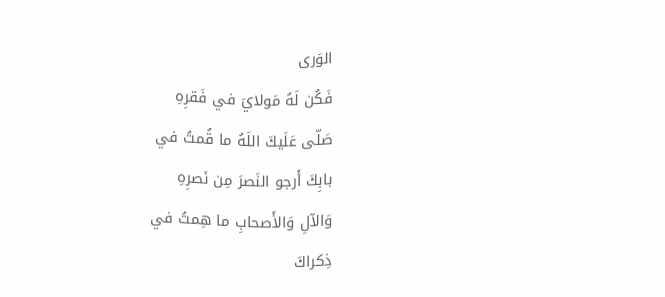الوَرى
فَكُن لَهُ مَولايَ في فَقرِهِ
صَلّى عَلَيكَ اللَهُ ما قُمتُ في
بابِكَ أَرجو النَصرَ مِن نَصرِهِ
وَالآلِ وَالأَصحابِ ما هِمتُ في
ذِكراكَ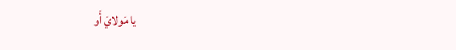يا مَولايَ أَو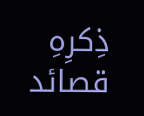ذِكرِهِ
قصائد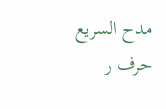مدح السريع حرف ر